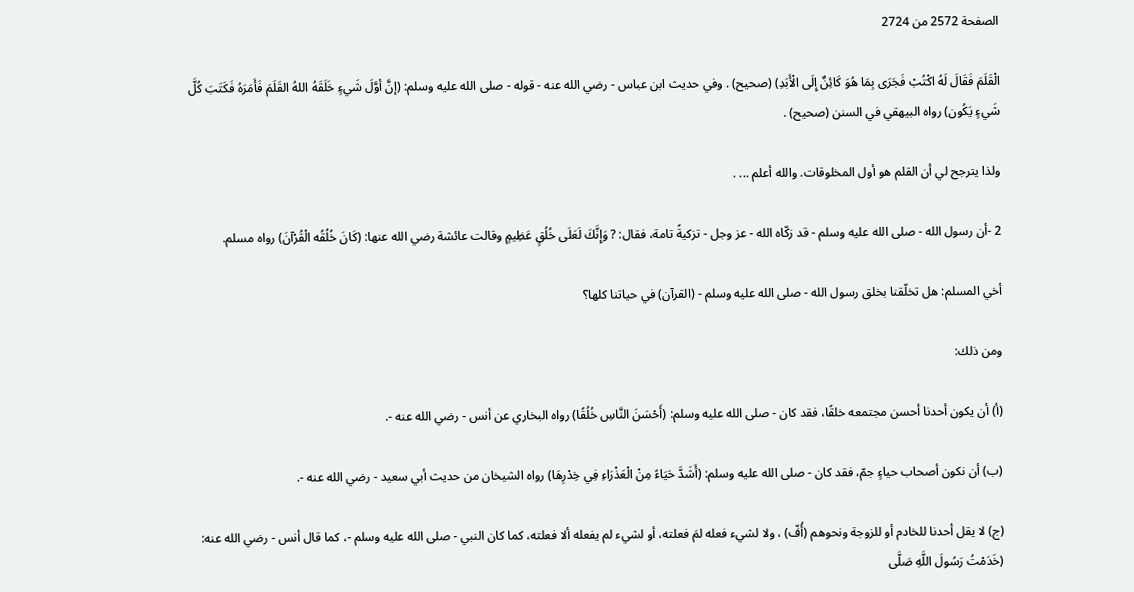الصفحة 2572 من 2724

الْقَلَمَ فَقَالَ لَهُ اكْتُبْ فَجَرَى بِمَا هُوَ كَائِنٌ إِلَى الْأَبَدِ) (صحيح) . وفي حديث ابن عباس - رضي الله عنه - قوله - صلى الله عليه وسلم: (إنَّ أوَّلَ شَيءٍ خَلَقَهُ اللهُ القَلَمَ فَأَمَرَهُ فَكَتَبَ كُلَّ شَيءٍ يَكُون) رواه البيهقي في السنن (صحيح) .

ولذا يترجح لي أن القلم هو أول المخلوقات. والله أعلم ... .

2 -أن رسول الله - صلى الله عليه وسلم - قد زكّاه الله - عز وجل - تزكيةً تامة، فقال: ? وَإِنَّكَ لَعَلَى خُلُقٍ عَظِيمٍ وقالت عائشة رضي الله عنها: (كَانَ خُلُقُه الْقُرْآنَ) رواه مسلم.

أخي المسلم: هل تخلّقنا بخلق رسول الله - صلى الله عليه وسلم - (القرآن) في حياتنا كلها؟

ومن ذلك:

(أ) أن يكون أحدنا أحسن مجتمعه خلقًا، فقد كان - صلى الله عليه وسلم: (أَحْسَنَ النَّاسِ خُلُقًا) رواه البخاري عن أنس - رضي الله عنه -.

(ب) أن نكون أصحاب حياءٍ جمّ، فقد كان - صلى الله عليه وسلم: (أَشَدَّ حَيَاءً مِنْ الْعَذْرَاءِ فِي خِدْرِهَا) رواه الشيخان من حديث أبي سعيد - رضي الله عنه -.

(ج) لا يقل أحدنا للخادم أو للزوجة ونحوهم (أُفّ) ، ولا لشيء فعله لمَ فعلته، أو لشيء لم يفعله ألا فعلته، كما كان النبي - صلى الله عليه وسلم -، كما قال أنس - رضي الله عنه: (خَدَمْتُ رَسُولَ اللَّهِ صَلَّى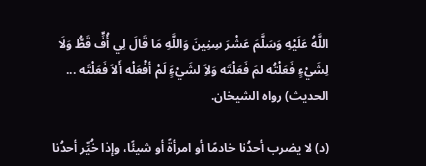اللَّهُ عَلَيْهِ وَسَلَّمَ عَشْرَ سِنِينَ وَاللَّهِ مَا قَالَ لِي أُفٍّ قَطُّ وَلَا لِشَيْءٍ فَعَلْتُه لمَ فَعَلْتَه وَلاَِ لشَيْءٍَ لَمْ أفْعَلْه أَلاَ فَعَلْتَه ... الحديث) رواه الشيخان.

(د) لا يضرب أحدُنا خادمًا أو امرأةً أو شيئًا، وإذا خُيِّر أحدُنا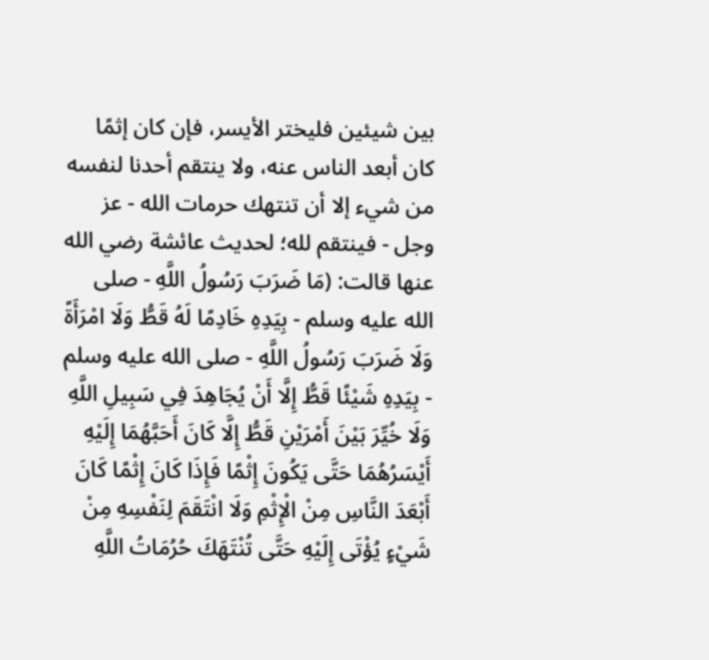بين شيئين فليختر الأيسر، فإن كان إثمًا كان أبعد الناس عنه، ولا ينتقم أحدنا لنفسه من شيء إلا أن تنتهك حرمات الله - عز وجل - فينتقم لله؛ لحديث عائشة رضي الله عنها قالت: (مَا ضَرَبَ رَسُولُ اللَّهِ - صلى الله عليه وسلم - بِيَدِهِ خَادِمًا لَهُ قَطُّ وَلَا امْرَأَةً وَلَا ضَرَبَ رَسُولُ اللَّهِ - صلى الله عليه وسلم - بِيَدِهِ شَيْئًا قَطُّ إِلَّا أَنْ يُجَاهِدَ فِي سَبِيلِ اللَّهِ وَلَا خُيِّرَ بَيْنَ أَمْرَيْنِ قَطُّ إِلَّا كَانَ أَحَبَّهُمَا إِلَيْهِ أَيْسَرُهُمَا حَتَّى يَكُونَ إِثْمًا فَإِذَا كَانَ إِثْمًا كَانَ أَبْعَدَ النَّاسِ مِنْ الْإِثْمِ وَلَا انْتَقَمَ لِنَفْسِهِ مِنْ شَيْءٍ يُؤْتَى إِلَيْهِ حَتَّى تُنْتَهَكَ حُرُمَاتُ اللَّهِ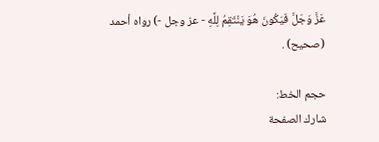عَزَّ وَجَلَّ فَيَكُونَ هُوَ يَنْتَقِمُ لِلَّهِ - عز وجل -) رواه أحمد (صحيح) .

حجم الخط:
شارك الصفحة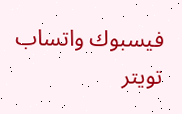فيسبوك واتساب تويتر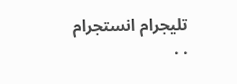تليجرام انستجرام
. .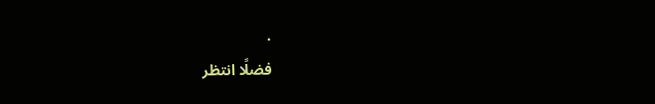.
فضلًا انتظر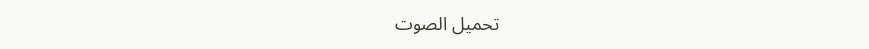تحميل الصوت